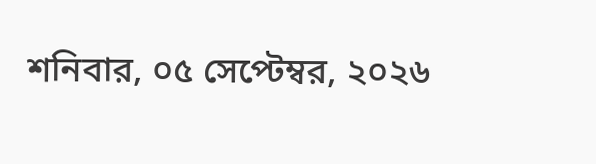শনিবার, ০৫ সেপ্টেম্বর, ২০২৬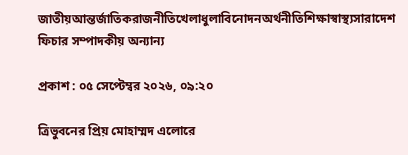জাতীয়আন্তর্জাতিকরাজনীতিখেলাধুলাবিনোদনঅর্থনীতিশিক্ষাস্বাস্থ্যসারাদেশ ফিচার সম্পাদকীয় অন্যান্য

প্রকাশ : ০৫ সেপ্টেম্বর ২০২৬, ০৯:২০

ত্রিভুবনের প্রিয় মোহাম্মদ এলোরে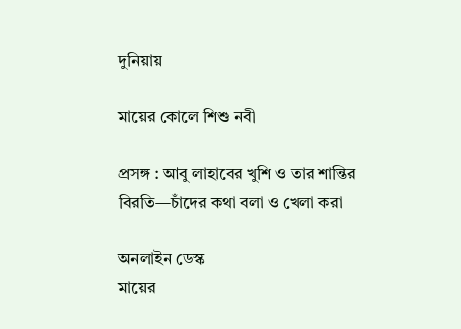দুনিয়ায়

মায়ের কোলে শিশু নবী

প্রসঙ্গ : আবু লাহাবের খুশি ও তার শান্তির বিরতি—চাঁদের কথা বলা ও খেলা করা

অনলাইন ডেস্ক
মায়ের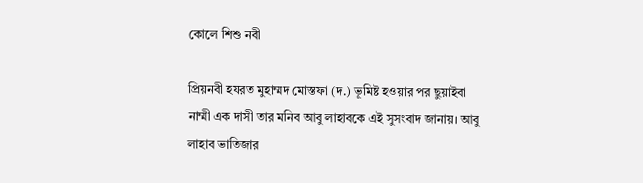কোলে শিশু নবী

প্রিয়নবী হযরত মুহাম্মদ মোস্তফা (দ.) ভূমিষ্ট হওয়ার পর ছুয়াইবা নাম্মী এক দাসী তার মনিব আবু লাহাবকে এই সুসংবাদ জানায়। আবু লাহাব ভাতিজার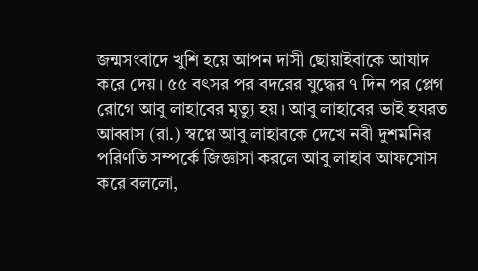জন্মসংবাদে খুশি হয়ে আপন দাসী ছোয়াইবাকে আযাদ করে দেয়। ৫৫ বৎসর পর বদরের যুদ্ধের ৭ দিন পর প্লেগ রোগে আবু লাহাবের মৃত্যু হয়। আবু লাহাবের ভাই হযরত আব্বাস (রা.) স্বপ্নে আবু লাহাবকে দেখে নবী দুশমনির পরিণতি সম্পর্কে জিজ্ঞাসা করলে আবু লাহাব আফসোস করে বললো,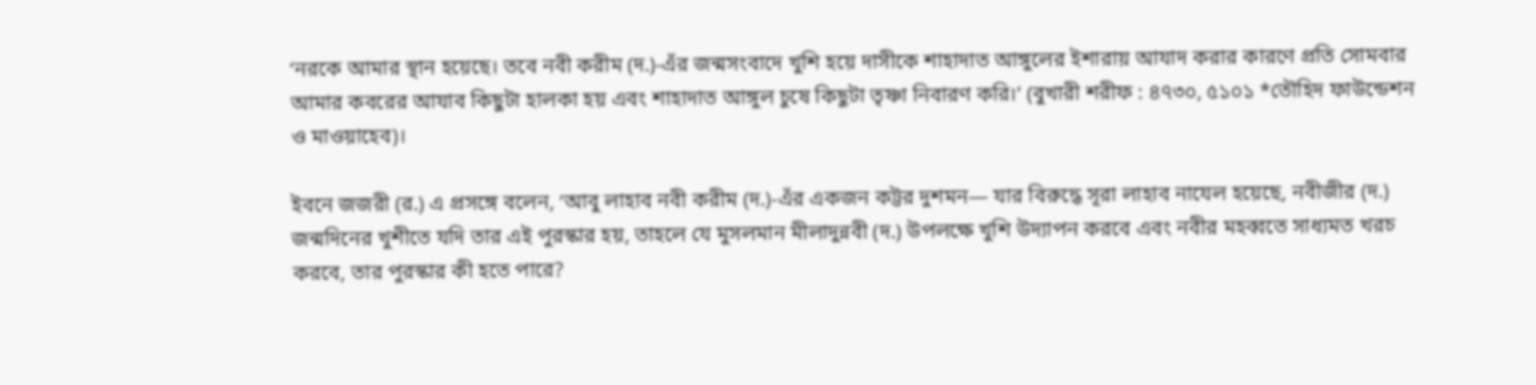‘নরকে আমার স্থান হয়েছে। তবে নবী করীম (দ.)-এঁর জন্মসংবাদে খুশি হয়ে দাসীকে শাহাদাত আঙ্গুলের ইশারায় আযাদ করার কারণে প্রতি সোমবার আমার কবরের আযাব কিছুটা হালকা হয় এবং শাহাদাত আঙ্গুল চুষে কিছুটা তৃষ্ণা নিবারণ করি।’ (বুখারী শরীফ : ৪৭৩০, ৫১০১ *তৌহিদ ফাউন্ডেশন ও মাওয়াহেব)।

ইবনে জজরী (র.) এ প্রসঙ্গে বলেন, ‘আবু লাহাব নবী করীম (দ.)-এঁর একজন কট্টর দুশমন— যার বিরুদ্ধে সূরা লাহাব নাযেল হয়েছে, নবীজীর (দ.) জন্মদিনের খুশীতে যদি তার এই পুরস্কার হয়, তাহলে যে মুসলমান মীলাদুন্নবী (দ.) উপলক্ষে খুশি উদ্যাপন করবে এবং নবীর মহব্বতে সাধ্যমত খরচ করবে, তার পুরস্কার কী হতে পারে?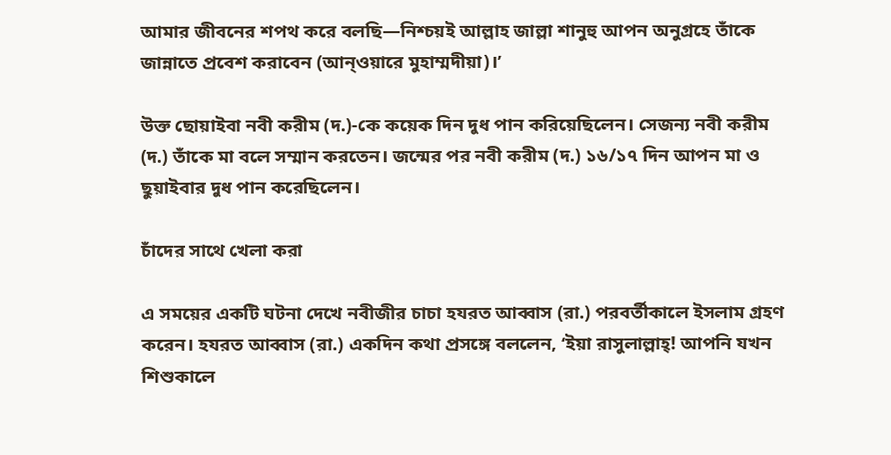আমার জীবনের শপথ করে বলছি—নিশ্চয়ই আল্লাহ জাল্লা শানুহু আপন অনুগ্রহে তাঁকে জান্নাতে প্রবেশ করাবেন (আন্ওয়ারে মুহাম্মদীয়া)।’

উক্ত ছোয়াইবা নবী করীম (দ.)-কে কয়েক দিন দুধ পান করিয়েছিলেন। সেজন্য নবী করীম (দ.) তাঁকে মা বলে সম্মান করতেন। জন্মের পর নবী করীম (দ.) ১৬/১৭ দিন আপন মা ও ছুয়াইবার দুধ পান করেছিলেন।

চাঁদের সাথে খেলা করা

এ সময়ের একটি ঘটনা দেখে নবীজীর চাচা হযরত আব্বাস (রা.) পরবর্তীকালে ইসলাম গ্রহণ করেন। হযরত আব্বাস (রা.) একদিন কথা প্রসঙ্গে বললেন, ‘ইয়া রাসুলাল্লাহ্! আপনি যখন শিশুকালে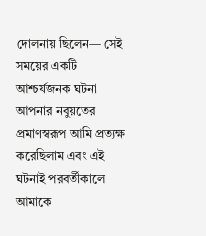দোলনায় ছিলেন— সেই সময়ের একটি আশ্চর্যজনক ঘটনা আপনার নবুয়তের প্রমাণস্বরূপ আমি প্রত্যক্ষ করেছিলাম এবং এই ঘটনাই পরবর্তীকালে আমাকে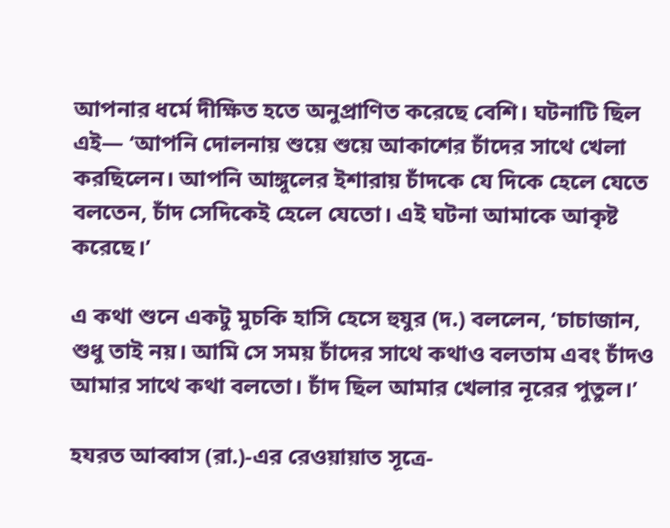আপনার ধর্মে দীক্ষিত হতে অনুপ্রাণিত করেছে বেশি। ঘটনাটি ছিল এই— ‘আপনি দোলনায় শুয়ে শুয়ে আকাশের চাঁদের সাথে খেলা করছিলেন। আপনি আঙ্গুলের ইশারায় চাঁদকে যে দিকে হেলে যেতে বলতেন, চাঁদ সেদিকেই হেলে যেতো। এই ঘটনা আমাকে আকৃষ্ট করেছে।’

এ কথা শুনে একটু মুচকি হাসি হেসে হুযুর (দ.) বললেন, ‘চাচাজান, শুধু তাই নয়। আমি সে সময় চাঁদের সাথে কথাও বলতাম এবং চাঁদও আমার সাথে কথা বলতো। চাঁদ ছিল আমার খেলার নূরের পুতুল।’

হযরত আব্বাস (রা.)-এর রেওয়ায়াত সূত্রে-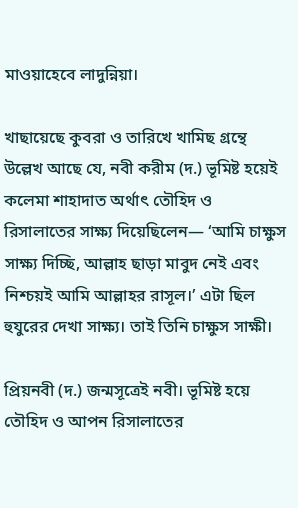মাওয়াহেবে লাদুন্নিয়া।

খাছায়েছে কুবরা ও তারিখে খামিছ গ্রন্থে উল্লেখ আছে যে, নবী করীম (দ.) ভূমিষ্ট হয়েই কলেমা শাহাদাত অর্থাৎ তৌহিদ ও রিসালাতের সাক্ষ্য দিয়েছিলেন— ‘আমি চাক্ষুস সাক্ষ্য দিচ্ছি, আল্লাহ ছাড়া মাবুদ নেই এবং নিশ্চয়ই আমি আল্লাহর রাসূল।’ এটা ছিল হুযুরের দেখা সাক্ষ্য। তাই তিনি চাক্ষুস সাক্ষী।

প্রিয়নবী (দ.) জন্মসূত্রেই নবী। ভূমিষ্ট হয়ে তৌহিদ ও আপন রিসালাতের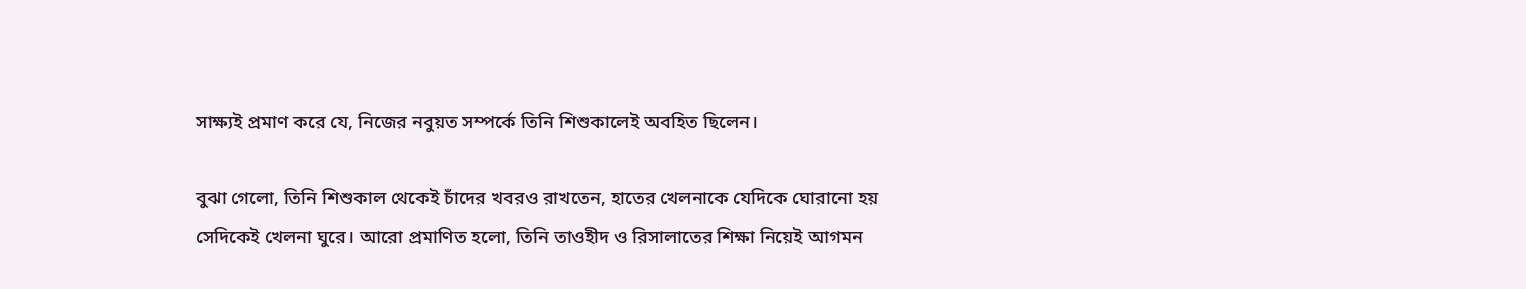সাক্ষ্যই প্রমাণ করে যে, নিজের নবুয়ত সম্পর্কে তিনি শিশুকালেই অবহিত ছিলেন।

বুঝা গেলো, তিনি শিশুকাল থেকেই চাঁদের খবরও রাখতেন, হাতের খেলনাকে যেদিকে ঘোরানো হয় সেদিকেই খেলনা ঘুরে। আরো প্রমাণিত হলো, তিনি তাওহীদ ও রিসালাতের শিক্ষা নিয়েই আগমন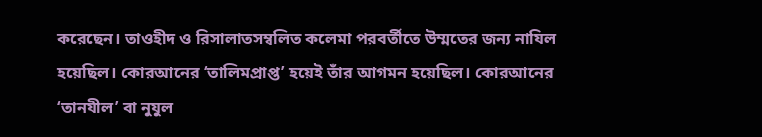করেছেন। তাওহীদ ও রিসালাতসম্বলিত কলেমা পরবর্তীতে উম্মতের জন্য নাযিল হয়েছিল। কোরআনের ‘তালিমপ্রাপ্ত’ হয়েই তাঁর আগমন হয়েছিল। কোরআনের ‘তানযীল’ বা নুযুল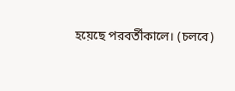হয়েছে পরবর্তীকালে। (চলবে)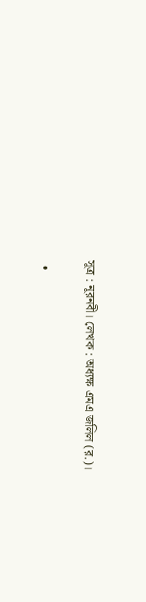সূত্র : নূরনবী। লেখক : অধ্যক্ষ এমএ জলিল (র.)।

  •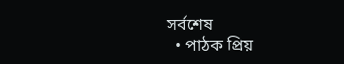সর্বশেষ
  • পাঠক প্রিয়